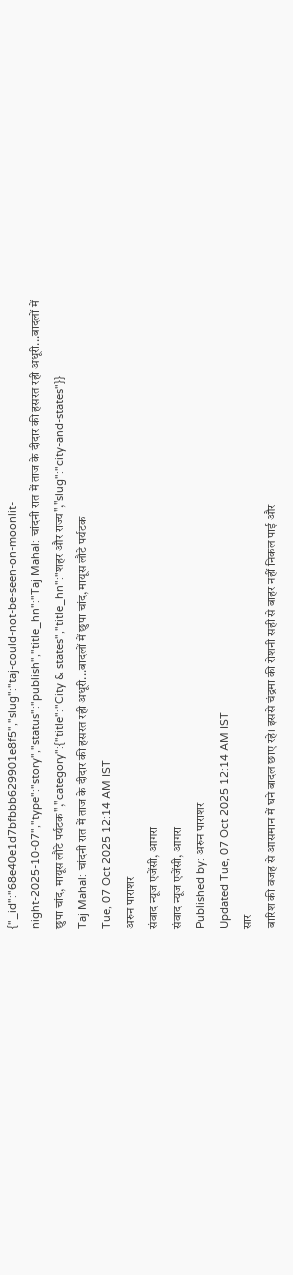{"_id":"68e40e1d7bfbbb629901e8f5","slug":"taj-could-not-be-seen-on-moonlit-night-2025-10-07","type":"story","status":"publish","title_hn":"Taj Mahal: चांदनी रात में ताज के दीदार की हसरत रही अधूरी...बादलों में छुपा चांद, मायूस लौटे पर्यटक","category":{"title":"City & states","title_hn":"शहर और राज्य","slug":"city-and-states"}}
Taj Mahal: चांदनी रात में ताज के दीदार की हसरत रही अधूरी...बादलों में छुपा चांद, मायूस लौटे पर्यटक
Tue, 07 Oct 2025 12:14 AM IST
अरुन पाराशर
संवाद न्यूज एजेंसी, आगरा
संवाद न्यूज एजेंसी, आगरा
Published by: अरुन पाराशर
Updated Tue, 07 Oct 2025 12:14 AM IST
सार
बारिश की वजह से आसमान में घने बादल छाए रहे। इससे चंद्रमा की रोशनी सही से बाहर नहीं निकल पाई और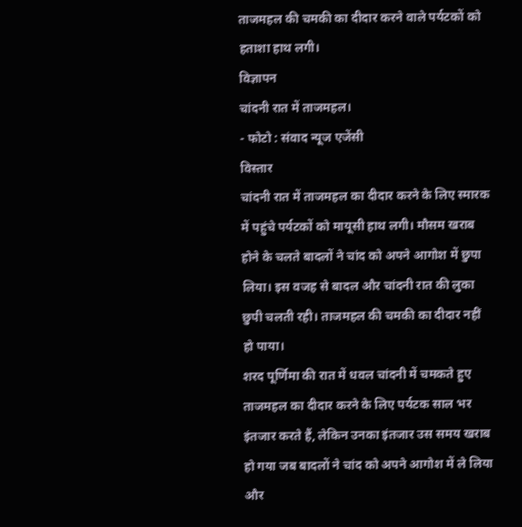ताजमहल की चमकी का दीदार करने वाले पर्यटकों को हताशा हाथ लगी।
विज्ञापन
चांदनी रात में ताजमहल।
- फोटो : संवाद न्यूज एजेंसी
विस्तार
चांदनी रात में ताजमहल का दीदार करने के लिए स्मारक में पहुंचे पर्यटकों को मायूसी हाथ लगी। मौसम खराब होने के चलते बादलों ने चांद को अपने आगोश में छुपा लिया। इस वजह से बादल और चांदनी रात की लुका छुपी चलती रही। ताजमहल की चमकी का दीदार नहीं हो पाया।
शरद पूर्णिमा की रात में धवल चांदनी में चमकते हुए ताजमहल का दीदार करने के लिए पर्यटक साल भर इंतजार करते हैं, लेकिन उनका इंतजार उस समय खराब हो गया जब बादलों ने चांद को अपने आगोश में ले लिया और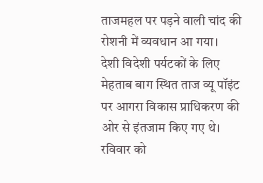ताजमहल पर पड़ने वाली चांद की रोशनी में व्यवधान आ गया।
देशी विदेशी पर्यटकों के लिए मेहताब बाग स्थित ताज व्यू पॉइंट पर आगरा विकास प्राधिकरण की ओर से इंतजाम किए गए थे। रविवार को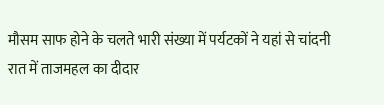मौसम साफ होने के चलते भारी संख्या में पर्यटकों ने यहां से चांदनी रात में ताजमहल का दीदार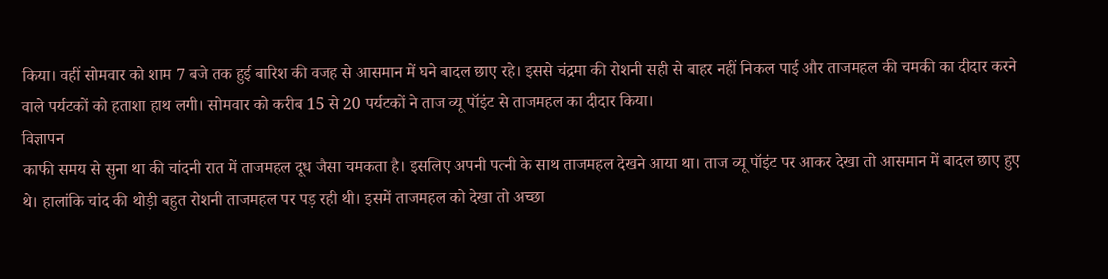किया। वहीं सोमवार को शाम 7 बजे तक हुई बारिश की वजह से आसमान में घने बादल छाए रहे। इससे चंद्रमा की रोशनी सही से बाहर नहीं निकल पाई और ताजमहल की चमकी का दीदार करने वाले पर्यटकों को हताशा हाथ लगी। सोमवार को करीब 15 से 20 पर्यटकों ने ताज व्यू पॉइंट से ताजमहल का दीदार किया।
विज्ञापन
काफी समय से सुना था की चांदनी रात में ताजमहल दूध जैसा चमकता है। इसलिए अपनी पत्नी के साथ ताजमहल देखने आया था। ताज व्यू पॉइंट पर आकर देखा तो आसमान में बादल छाए हुए थे। हालांकि चांद की थोड़ी बहुत रोशनी ताजमहल पर पड़ रही थी। इसमें ताजमहल को देखा तो अच्छा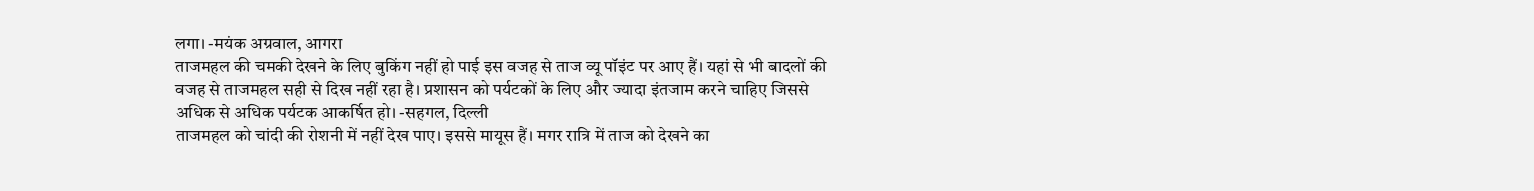लगा। -मयंक अग्रवाल, आगरा
ताजमहल की चमकी देखने के लिए बुकिंग नहीं हो पाई इस वजह से ताज व्यू पॉइंट पर आए हैं। यहां से भी बादलों की वजह से ताजमहल सही से दिख नहीं रहा है। प्रशासन को पर्यटकों के लिए और ज्यादा इंतजाम करने चाहिए जिससे अधिक से अधिक पर्यटक आकर्षित हो। -सहगल, दिल्ली
ताजमहल को चांदी की रोशनी में नहीं देख पाए। इससे मायूस हैं। मगर रात्रि में ताज को देखने का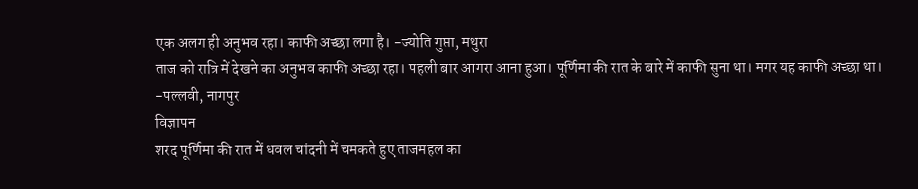एक अलग ही अनुभव रहा। काफी अच्छा लगा है। -ज्योति गुप्ता, मथुरा
ताज को रात्रि में देखने का अनुभव काफी अच्छा रहा। पहली बार आगरा आना हुआ। पूर्णिमा की रात के बारे में काफी सुना था। मगर यह काफी अच्छा था। -पल्लवी, नागपुर
विज्ञापन
शरद पूर्णिमा की रात में धवल चांदनी में चमकते हुए ताजमहल का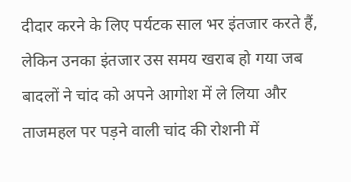दीदार करने के लिए पर्यटक साल भर इंतजार करते हैं, लेकिन उनका इंतजार उस समय खराब हो गया जब बादलों ने चांद को अपने आगोश में ले लिया और ताजमहल पर पड़ने वाली चांद की रोशनी में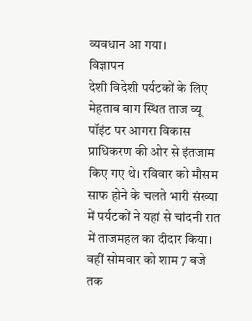व्यवधान आ गया।
विज्ञापन
देशी विदेशी पर्यटकों के लिए मेहताब बाग स्थित ताज व्यू पॉइंट पर आगरा विकास प्राधिकरण की ओर से इंतजाम किए गए थे। रविवार को मौसम साफ होने के चलते भारी संख्या में पर्यटकों ने यहां से चांदनी रात में ताजमहल का दीदार किया। वहीं सोमवार को शाम 7 बजे तक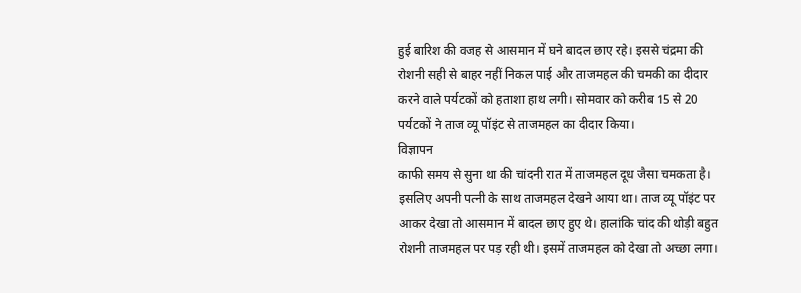हुई बारिश की वजह से आसमान में घने बादल छाए रहे। इससे चंद्रमा की रोशनी सही से बाहर नहीं निकल पाई और ताजमहल की चमकी का दीदार करने वाले पर्यटकों को हताशा हाथ लगी। सोमवार को करीब 15 से 20 पर्यटकों ने ताज व्यू पॉइंट से ताजमहल का दीदार किया।
विज्ञापन
काफी समय से सुना था की चांदनी रात में ताजमहल दूध जैसा चमकता है। इसलिए अपनी पत्नी के साथ ताजमहल देखने आया था। ताज व्यू पॉइंट पर आकर देखा तो आसमान में बादल छाए हुए थे। हालांकि चांद की थोड़ी बहुत रोशनी ताजमहल पर पड़ रही थी। इसमें ताजमहल को देखा तो अच्छा लगा।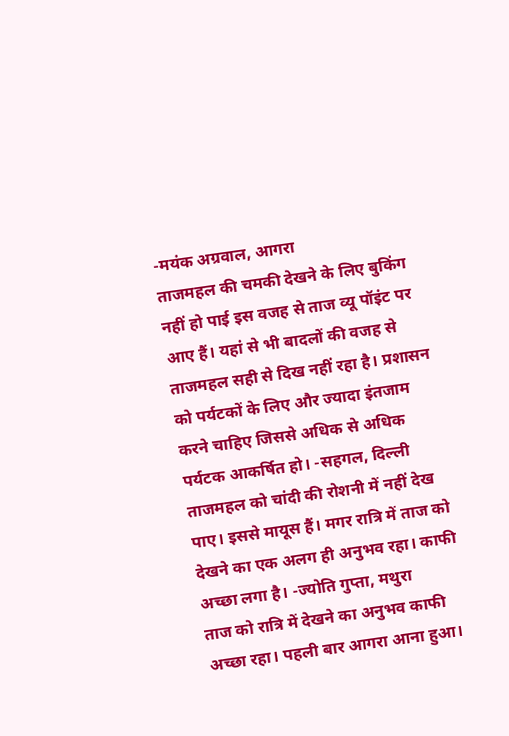-मयंक अग्रवाल, आगरा
ताजमहल की चमकी देखने के लिए बुकिंग नहीं हो पाई इस वजह से ताज व्यू पॉइंट पर आए हैं। यहां से भी बादलों की वजह से ताजमहल सही से दिख नहीं रहा है। प्रशासन को पर्यटकों के लिए और ज्यादा इंतजाम करने चाहिए जिससे अधिक से अधिक पर्यटक आकर्षित हो। -सहगल, दिल्ली
ताजमहल को चांदी की रोशनी में नहीं देख पाए। इससे मायूस हैं। मगर रात्रि में ताज को देखने का एक अलग ही अनुभव रहा। काफी अच्छा लगा है। -ज्योति गुप्ता, मथुरा
ताज को रात्रि में देखने का अनुभव काफी अच्छा रहा। पहली बार आगरा आना हुआ।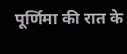पूर्णिमा की रात के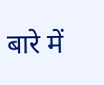बारे में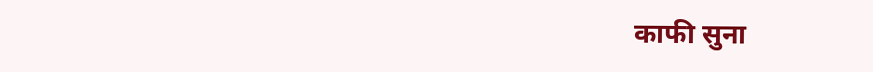काफी सुना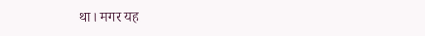था। मगर यह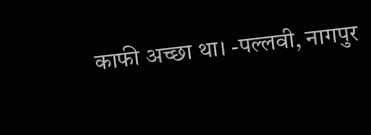काफी अच्छा था। -पल्लवी, नागपुर